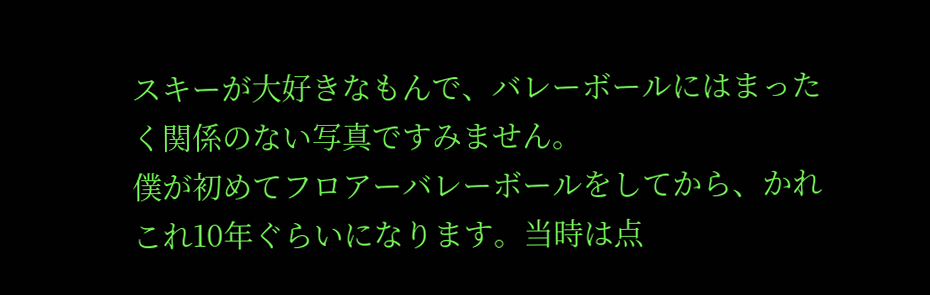スキーが大好きなもんで、バレーボールにはまったく関係のない写真ですみません。
僕が初めてフロアーバレーボールをしてから、かれこれ10年ぐらいになります。当時は点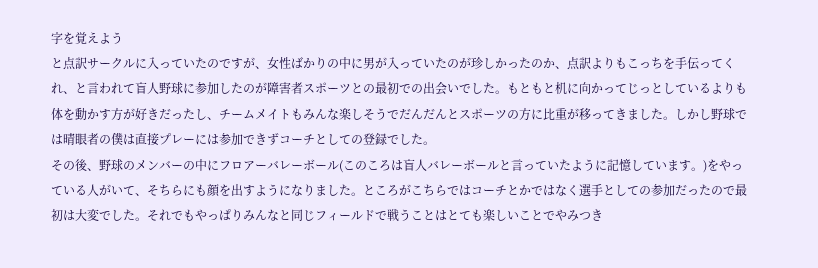字を覚えよう
と点訳サークルに入っていたのですが、女性ばかりの中に男が入っていたのが珍しかったのか、点訳よりもこっちを手伝ってくれ、と言われて盲人野球に参加したのが障害者スポーツとの最初での出会いでした。もともと机に向かってじっとしているよりも体を動かす方が好きだったし、チームメイトもみんな楽しそうでだんだんとスポーツの方に比重が移ってきました。しかし野球では晴眼者の僕は直接プレーには参加できずコーチとしての登録でした。
その後、野球のメンバーの中にフロアーバレーボール(このころは盲人バレーボールと言っていたように記憶しています。)をやっている人がいて、そちらにも顔を出すようになりました。ところがこちらではコーチとかではなく選手としての参加だったので最初は大変でした。それでもやっぱりみんなと同じフィールドで戦うことはとても楽しいことでやみつき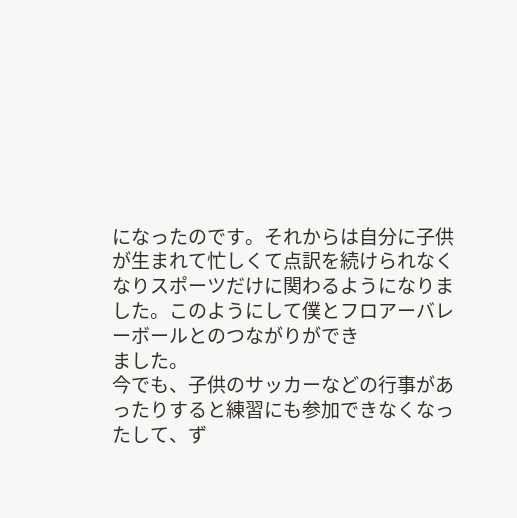になったのです。それからは自分に子供が生まれて忙しくて点訳を続けられなくなりスポーツだけに関わるようになりました。このようにして僕とフロアーバレーボールとのつながりができ
ました。
今でも、子供のサッカーなどの行事があったりすると練習にも参加できなくなったして、ず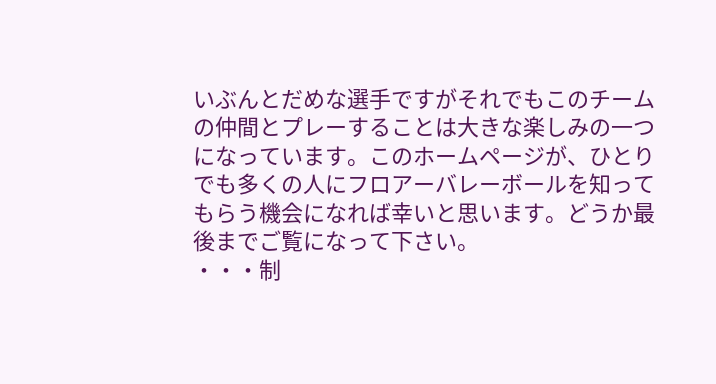いぶんとだめな選手ですがそれでもこのチームの仲間とプレーすることは大きな楽しみの一つになっています。このホームページが、ひとりでも多くの人にフロアーバレーボールを知ってもらう機会になれば幸いと思います。どうか最後までご覧になって下さい。
・・・制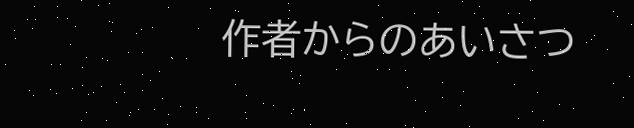作者からのあいさつ